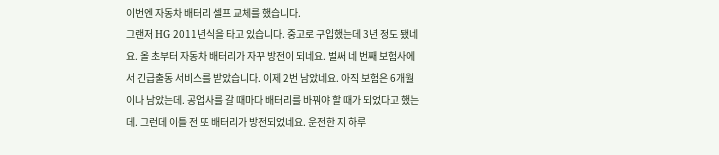이번엔 자동차 배터리 셀프 교체를 했습니다.
그랜저 HG 2011년식을 타고 있습니다. 중고로 구입했는데 3년 정도 됐네요. 올 초부터 자동차 배터리가 자꾸 방전이 되네요. 벌써 네 번째 보험사에서 긴급출동 서비스를 받았습니다. 이제 2번 남았네요. 아직 보험은 6개월이나 남았는데. 공업사를 갈 때마다 배터리를 바꿔야 할 때가 되었다고 했는데. 그런데 이틀 전 또 배터리가 방전되었네요. 운전한 지 하루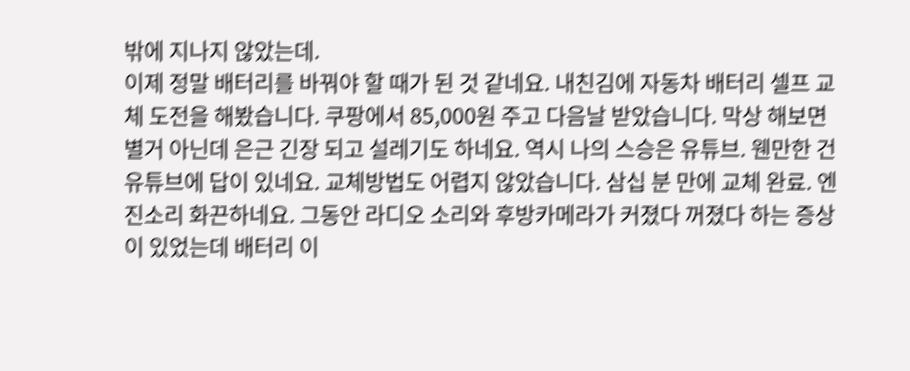밖에 지나지 않았는데.
이제 정말 배터리를 바꿔야 할 때가 된 것 같네요. 내친김에 자동차 배터리 셀프 교체 도전을 해봤습니다. 쿠팡에서 85,000원 주고 다음날 받았습니다. 막상 해보면 별거 아닌데 은근 긴장 되고 설레기도 하네요. 역시 나의 스승은 유튜브. 웬만한 건 유튜브에 답이 있네요. 교체방법도 어렵지 않았습니다. 삼십 분 만에 교체 완료. 엔진소리 화끈하네요. 그동안 라디오 소리와 후방카메라가 커졌다 꺼졌다 하는 증상이 있었는데 배터리 이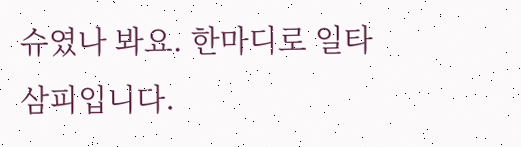슈였나 봐요. 한마디로 일타 삼피입니다.